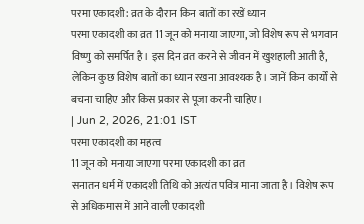परमा एकादशी: व्रत के दौरान किन बातों का रखें ध्यान
परमा एकादशी का व्रत 11 जून को मनाया जाएगा, जो विशेष रूप से भगवान विष्णु को समर्पित है। इस दिन व्रत करने से जीवन में खुशहाली आती है, लेकिन कुछ विशेष बातों का ध्यान रखना आवश्यक है। जानें किन कार्यों से बचना चाहिए और किस प्रकार से पूजा करनी चाहिए।
| Jun 2, 2026, 21:01 IST
परमा एकादशी का महत्व
11 जून को मनाया जाएगा परमा एकादशी का व्रत
सनातन धर्म में एकादशी तिथि को अत्यंत पवित्र माना जाता है। विशेष रूप से अधिकमास में आने वाली एकादशी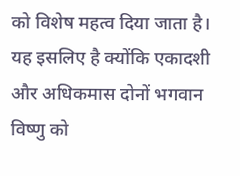को विशेष महत्व दिया जाता है। यह इसलिए है क्योंकि एकादशी और अधिकमास दोनों भगवान विष्णु को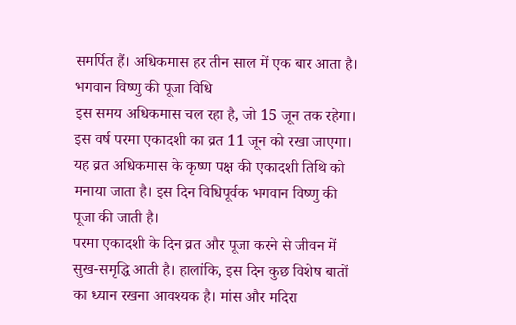समर्पित हैं। अधिकमास हर तीन साल में एक बार आता है।
भगवान विष्णु की पूजा विधि
इस समय अधिकमास चल रहा है, जो 15 जून तक रहेगा। इस वर्ष परमा एकादशी का व्रत 11 जून को रखा जाएगा। यह व्रत अधिकमास के कृष्ण पक्ष की एकादशी तिथि को मनाया जाता है। इस दिन विधिपूर्वक भगवान विष्णु की पूजा की जाती है।
परमा एकादशी के दिन व्रत और पूजा करने से जीवन में सुख-समृद्धि आती है। हालांकि, इस दिन कुछ विशेष बातों का ध्यान रखना आवश्यक है। मांस और मदिरा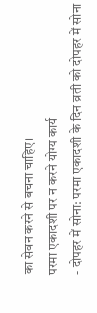का सेवन करने से बचना चाहिए।
परमा एकादशी पर न करने योग्य कार्य
- दोपहर में सोना: परमा एकादशी के दिन व्रती को दोपहर में सोना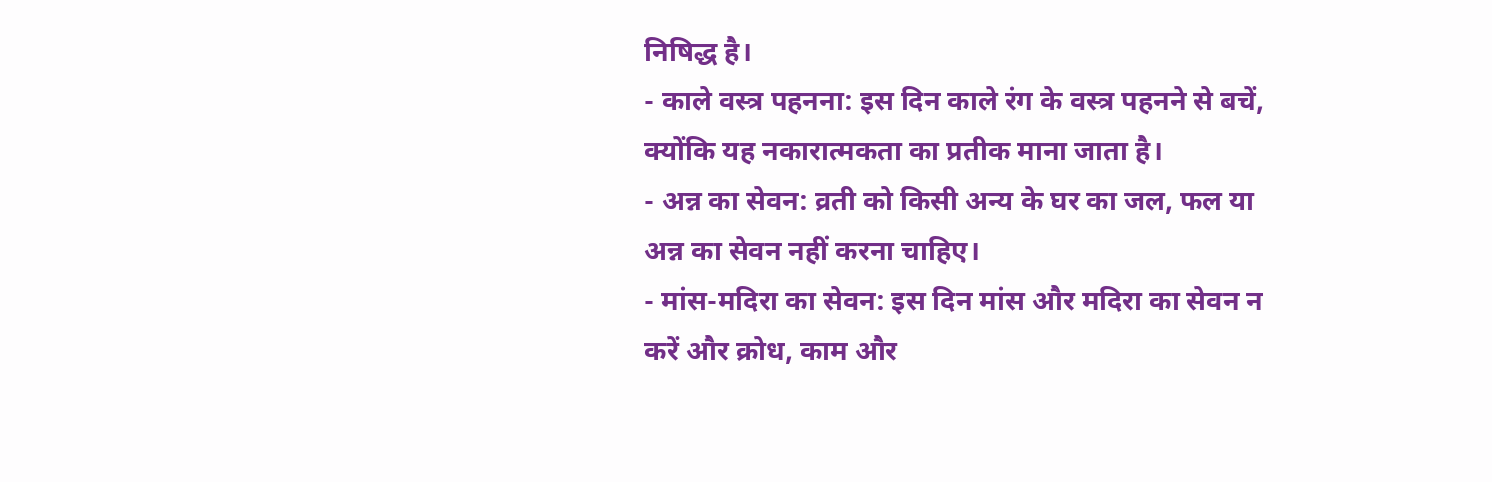निषिद्ध है।
- काले वस्त्र पहनना: इस दिन काले रंग के वस्त्र पहनने से बचें, क्योंकि यह नकारात्मकता का प्रतीक माना जाता है।
- अन्न का सेवन: व्रती को किसी अन्य के घर का जल, फल या अन्न का सेवन नहीं करना चाहिए।
- मांस-मदिरा का सेवन: इस दिन मांस और मदिरा का सेवन न करें और क्रोध, काम और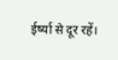ईर्ष्या से दूर रहें।